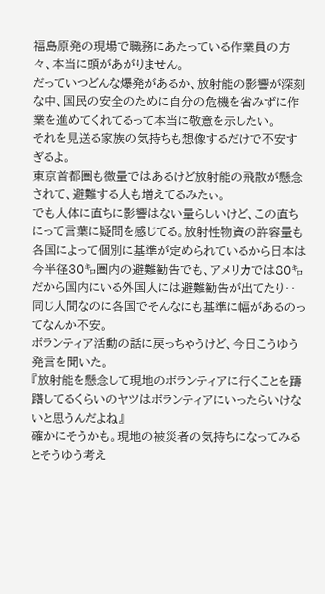福島原発の現場で職務にあたっている作業員の方々、本当に頭があがりません。
だっていつどんな爆発があるか、放射能の影響が深刻な中、国民の安全のために自分の危機を省みずに作業を進めてくれてるって本当に敬意を示したい。
それを見送る家族の気持ちも想像するだけで不安すぎるよ。
東京首都圏も微量ではあるけど放射能の飛散が懸念されて、避難する人も増えてるみたぃ。
でも人体に直ちに影響はない量らしいけど、この直ちにって言葉に疑問を感じてる。放射性物資の許容量も各国によって個別に基準が定められているから日本は今半径30㌔圏内の避難勧告でも、アメリカでは80㌔だから国内にいる外国人には避難勧告が出てたり‥同じ人間なのに各国でそんなにも基準に幅があるのってなんか不安。
ボランティア活動の話に戻っちゃうけど、今日こうゆう発言を聞いた。
『放射能を懸念して現地のボランティアに行くことを躊躇してるくらいのヤツはボランティアにいったらいけないと思うんだよね』
確かにそうかも。現地の被災者の気持ちになってみるとそうゆう考え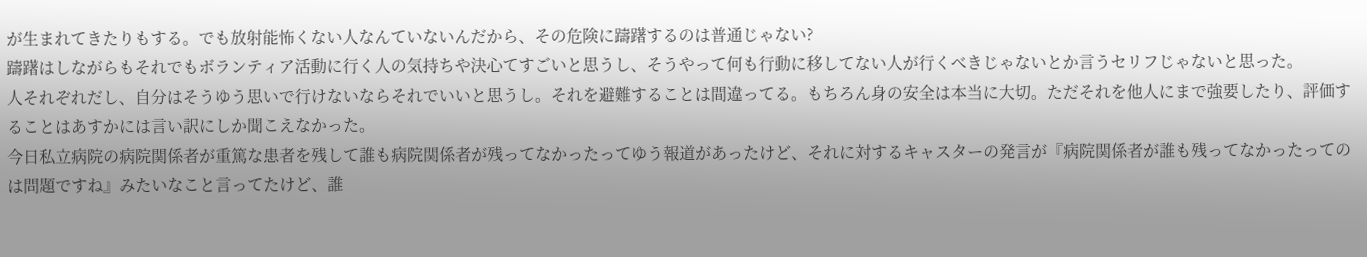が生まれてきたりもする。でも放射能怖くない人なんていないんだから、その危険に躊躇するのは普通じゃない?
躊躇はしながらもそれでもボランティア活動に行く人の気持ちや決心てすごいと思うし、そうやって何も行動に移してない人が行くべきじゃないとか言うセリフじゃないと思った。
人それぞれだし、自分はそうゆう思いで行けないならそれでいいと思うし。それを避難することは間違ってる。もちろん身の安全は本当に大切。ただそれを他人にまで強要したり、評価することはあすかには言い訳にしか聞こえなかった。
今日私立病院の病院関係者が重篤な患者を残して誰も病院関係者が残ってなかったってゆう報道があったけど、それに対するキャスターの発言が『病院関係者が誰も残ってなかったってのは問題ですね』みたいなこと言ってたけど、誰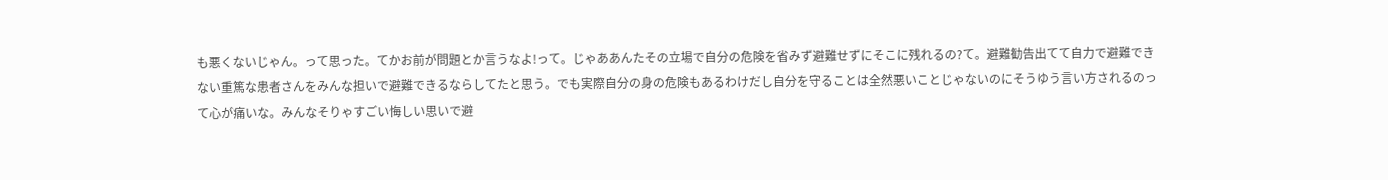も悪くないじゃん。って思った。てかお前が問題とか言うなよ!って。じゃああんたその立場で自分の危険を省みず避難せずにそこに残れるの?て。避難勧告出てて自力で避難できない重篤な患者さんをみんな担いで避難できるならしてたと思う。でも実際自分の身の危険もあるわけだし自分を守ることは全然悪いことじゃないのにそうゆう言い方されるのって心が痛いな。みんなそりゃすごい悔しい思いで避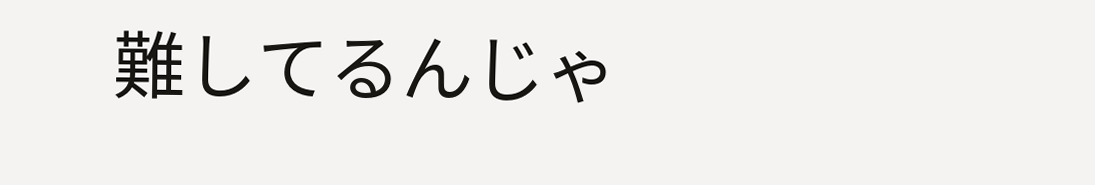難してるんじゃ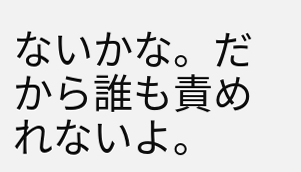ないかな。だから誰も責めれないよ。